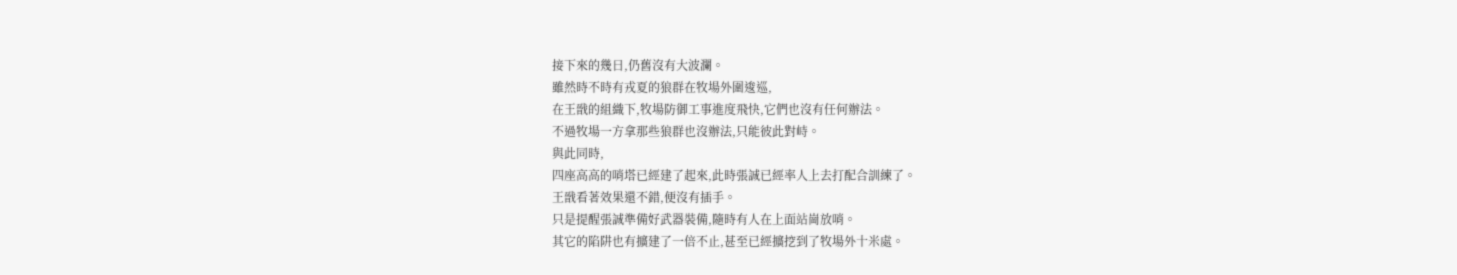接下來的幾日,仍舊沒有大波瀾。
雖然時不時有戎夏的狼群在牧場外圍逡巡,
在王戩的組織下,牧場防御工事進度飛快,它們也沒有任何辦法。
不過牧場一方拿那些狼群也沒辦法,只能彼此對峙。
與此同時,
四座高高的哨塔已經建了起來,此時張誠已經率人上去打配合訓練了。
王戩看著效果還不錯,便沒有插手。
只是提醒張誠準備好武器裝備,隨時有人在上面站崗放哨。
其它的陷阱也有擴建了一倍不止,甚至已經擴挖到了牧場外十米處。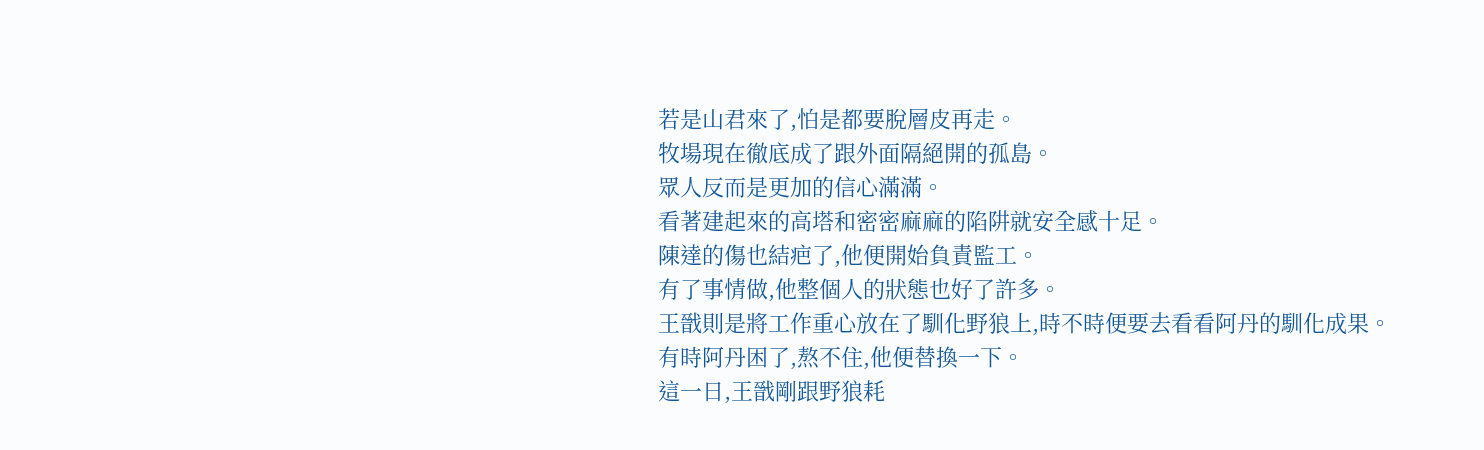若是山君來了,怕是都要脫層皮再走。
牧場現在徹底成了跟外面隔絕開的孤島。
眾人反而是更加的信心滿滿。
看著建起來的高塔和密密麻麻的陷阱就安全感十足。
陳達的傷也結疤了,他便開始負責監工。
有了事情做,他整個人的狀態也好了許多。
王戩則是將工作重心放在了馴化野狼上,時不時便要去看看阿丹的馴化成果。
有時阿丹困了,熬不住,他便替換一下。
這一日,王戩剛跟野狼耗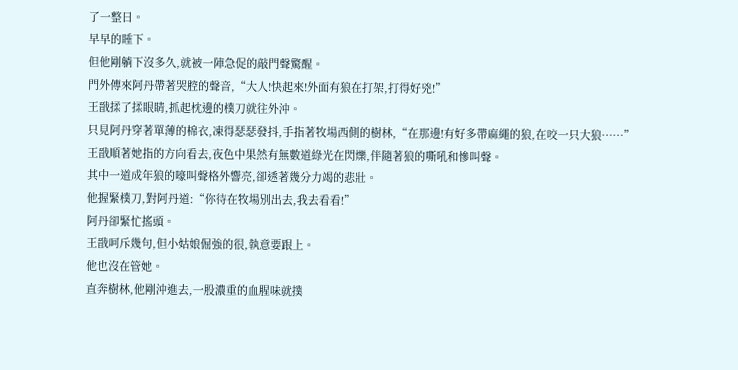了一整日。
早早的睡下。
但他剛躺下沒多久,就被一陣急促的敲門聲驚醒。
門外傳來阿丹帶著哭腔的聲音,“大人!快起來!外面有狼在打架,打得好兇!”
王戩揉了揉眼睛,抓起枕邊的樸刀就往外沖。
只見阿丹穿著單薄的棉衣,凍得瑟瑟發抖,手指著牧場西側的樹林,“在那邊!有好多帶麻繩的狼,在咬一只大狼……”
王戩順著她指的方向看去,夜色中果然有無數道綠光在閃爍,伴隨著狼的嘶吼和慘叫聲。
其中一道成年狼的嚎叫聲格外響亮,卻透著幾分力竭的悲壯。
他握緊樸刀,對阿丹道:“你待在牧場別出去,我去看看!”
阿丹卻緊忙搖頭。
王戩呵斥幾句,但小姑娘倔強的很,執意要跟上。
他也沒在管她。
直奔樹林,他剛沖進去,一股濃重的血腥味就撲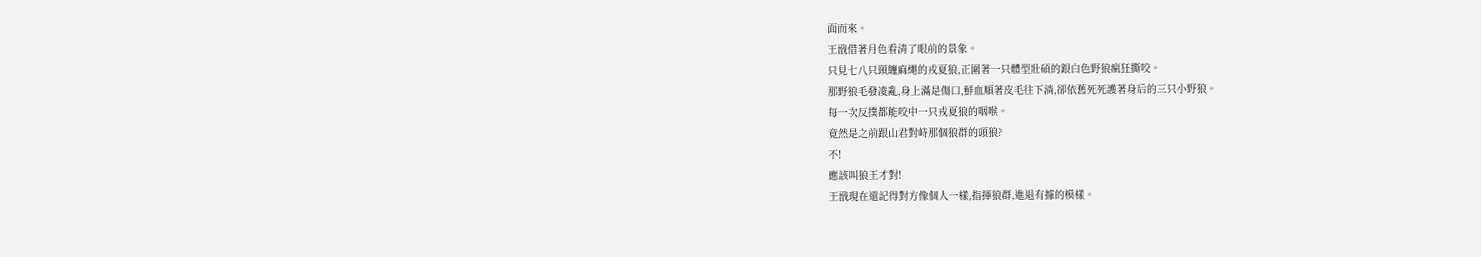面而來。
王戩借著月色看清了眼前的景象。
只見七八只頸纏麻繩的戎夏狼,正圍著一只體型壯碩的銀白色野狼瘋狂撕咬。
那野狼毛發凌亂,身上滿是傷口,鮮血順著皮毛往下淌,卻依舊死死護著身后的三只小野狼。
每一次反撲都能咬中一只戎夏狼的咽喉。
竟然是之前跟山君對峙那個狼群的頭狼?
不!
應該叫狼王才對!
王戩現在還記得對方像個人一樣,指揮狼群,進退有據的模樣。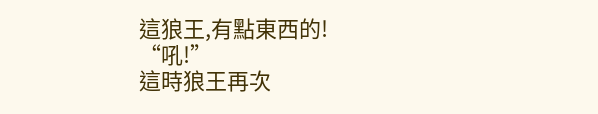這狼王,有點東西的!
“吼!”
這時狼王再次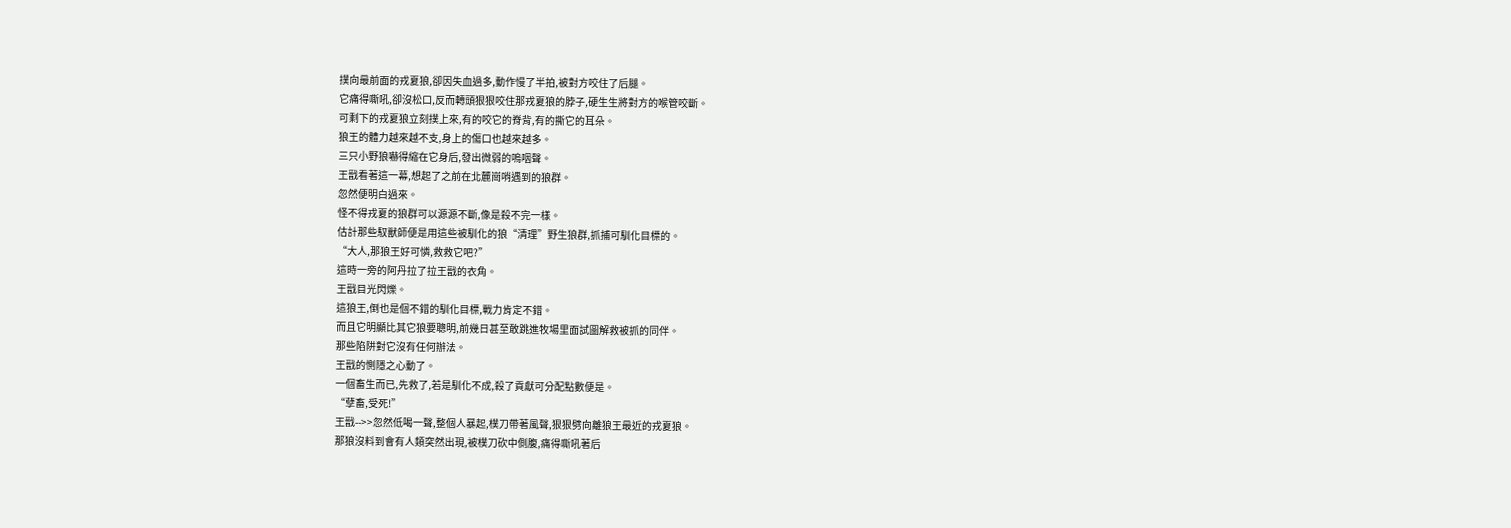撲向最前面的戎夏狼,卻因失血過多,動作慢了半拍,被對方咬住了后腿。
它痛得嘶吼,卻沒松口,反而轉頭狠狠咬住那戎夏狼的脖子,硬生生將對方的喉管咬斷。
可剩下的戎夏狼立刻撲上來,有的咬它的脊背,有的撕它的耳朵。
狼王的體力越來越不支,身上的傷口也越來越多。
三只小野狼嚇得縮在它身后,發出微弱的嗚咽聲。
王戩看著這一幕,想起了之前在北麓崗哨遇到的狼群。
忽然便明白過來。
怪不得戎夏的狼群可以源源不斷,像是殺不完一樣。
估計那些馭獸師便是用這些被馴化的狼“清理”野生狼群,抓捕可馴化目標的。
“大人,那狼王好可憐,救救它吧?”
這時一旁的阿丹拉了拉王戩的衣角。
王戩目光閃爍。
這狼王,倒也是個不錯的馴化目標,戰力肯定不錯。
而且它明顯比其它狼要聰明,前幾日甚至敢跳進牧場里面試圖解救被抓的同伴。
那些陷阱對它沒有任何辦法。
王戩的惻隱之心動了。
一個畜生而已,先救了,若是馴化不成,殺了貢獻可分配點數便是。
“孽畜,受死!”
王戩-->>忽然低喝一聲,整個人暴起,樸刀帶著風聲,狠狠劈向離狼王最近的戎夏狼。
那狼沒料到會有人類突然出現,被樸刀砍中側腹,痛得嘶吼著后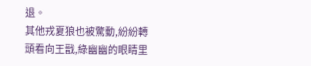退。
其他戎夏狼也被驚動,紛紛轉頭看向王戩,綠幽幽的眼睛里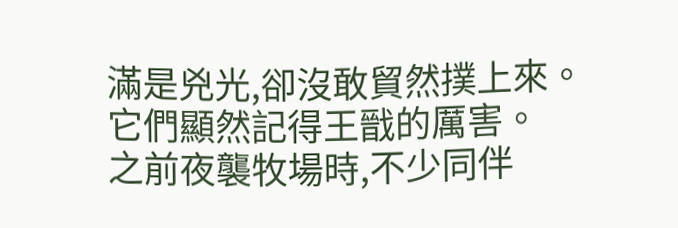滿是兇光,卻沒敢貿然撲上來。
它們顯然記得王戩的厲害。
之前夜襲牧場時,不少同伴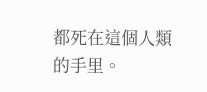都死在這個人類的手里。